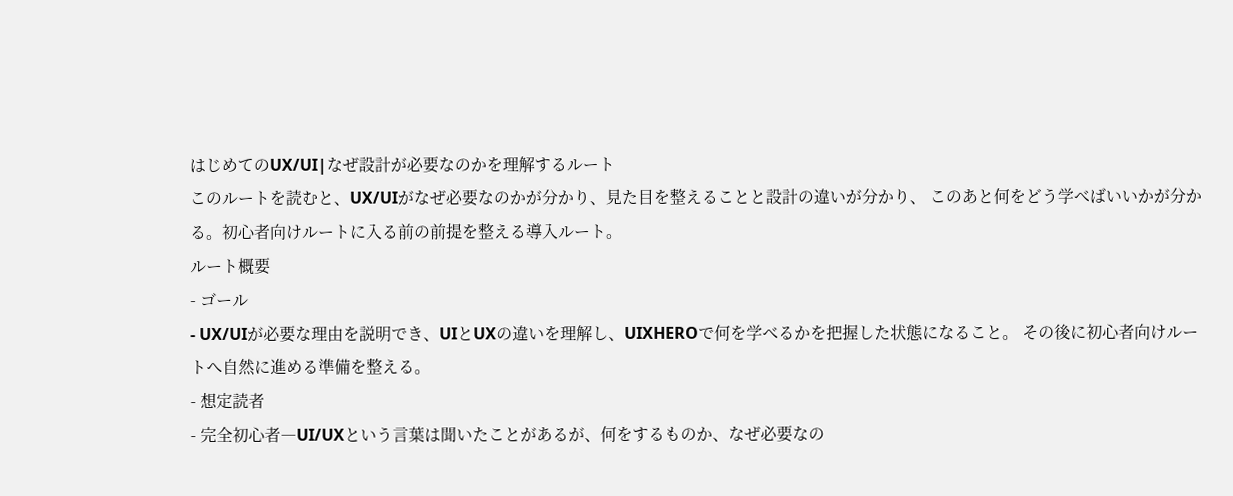はじめてのUX/UI|なぜ設計が必要なのかを理解するルート
このルートを読むと、UX/UIがなぜ必要なのかが分かり、見た目を整えることと設計の違いが分かり、 このあと何をどう学べばいいかが分かる。初心者向けルートに入る前の前提を整える導入ルート。
ルート概要
- ゴール
- UX/UIが必要な理由を説明でき、UIとUXの違いを理解し、UIXHEROで何を学べるかを把握した状態になること。 その後に初心者向けルートへ自然に進める準備を整える。
- 想定読者
- 完全初心者―UI/UXという言葉は聞いたことがあるが、何をするものか、なぜ必要なの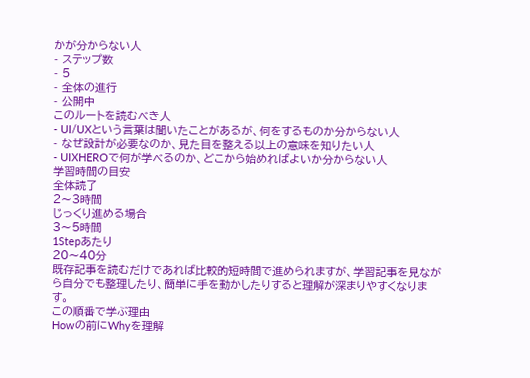かが分からない人
- ステップ数
- 5
- 全体の進行
- 公開中
このルートを読むべき人
- UI/UXという言葉は聞いたことがあるが、何をするものか分からない人
- なぜ設計が必要なのか、見た目を整える以上の意味を知りたい人
- UIXHEROで何が学べるのか、どこから始めればよいか分からない人
学習時間の目安
全体読了
2〜3時間
じっくり進める場合
3〜5時間
1Stepあたり
20〜40分
既存記事を読むだけであれば比較的短時間で進められますが、学習記事を見ながら自分でも整理したり、簡単に手を動かしたりすると理解が深まりやすくなります。
この順番で学ぶ理由
Howの前にWhyを理解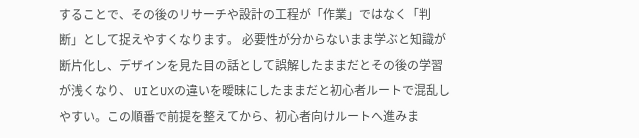することで、その後のリサーチや設計の工程が「作業」ではなく「判断」として捉えやすくなります。 必要性が分からないまま学ぶと知識が断片化し、デザインを見た目の話として誤解したままだとその後の学習が浅くなり、 UIとUXの違いを曖昧にしたままだと初心者ルートで混乱しやすい。この順番で前提を整えてから、初心者向けルートへ進みま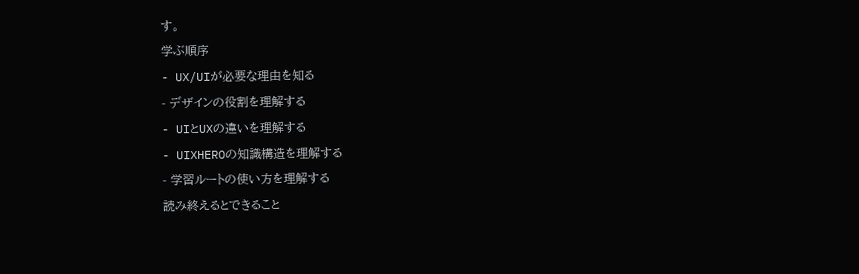す。
学ぶ順序
- UX/UIが必要な理由を知る
- デザインの役割を理解する
- UIとUXの違いを理解する
- UIXHEROの知識構造を理解する
- 学習ルートの使い方を理解する
読み終えるとできること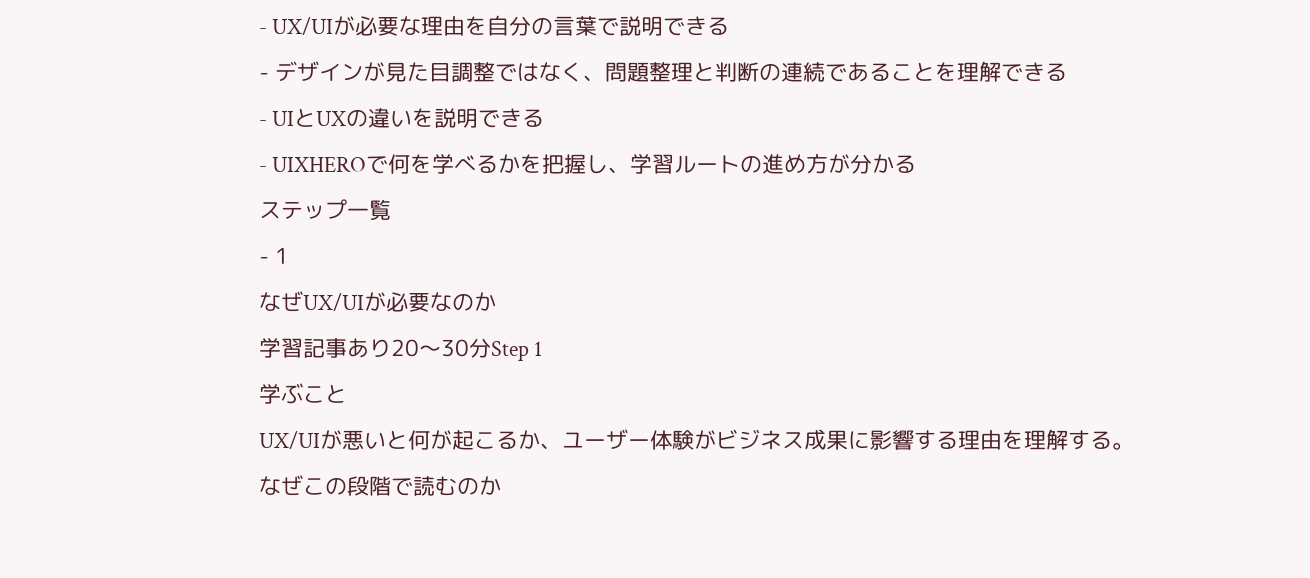- UX/UIが必要な理由を自分の言葉で説明できる
- デザインが見た目調整ではなく、問題整理と判断の連続であることを理解できる
- UIとUXの違いを説明できる
- UIXHEROで何を学べるかを把握し、学習ルートの進め方が分かる
ステップ一覧
- 1
なぜUX/UIが必要なのか
学習記事あり20〜30分Step 1
学ぶこと
UX/UIが悪いと何が起こるか、ユーザー体験がビジネス成果に影響する理由を理解する。
なぜこの段階で読むのか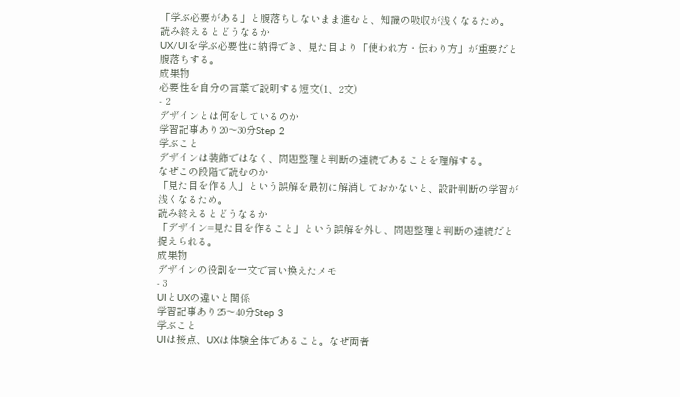「学ぶ必要がある」と腹落ちしないまま進むと、知識の吸収が浅くなるため。
読み終えるとどうなるか
UX/UIを学ぶ必要性に納得でき、見た目より「使われ方・伝わり方」が重要だと腹落ちする。
成果物
必要性を自分の言葉で説明する短文(1、2文)
- 2
デザインとは何をしているのか
学習記事あり20〜30分Step 2
学ぶこと
デザインは装飾ではなく、問題整理と判断の連続であることを理解する。
なぜこの段階で読むのか
「見た目を作る人」という誤解を最初に解消しておかないと、設計判断の学習が浅くなるため。
読み終えるとどうなるか
「デザイン=見た目を作ること」という誤解を外し、問題整理と判断の連続だと捉えられる。
成果物
デザインの役割を一文で言い換えたメモ
- 3
UIとUXの違いと関係
学習記事あり25〜40分Step 3
学ぶこと
UIは接点、UXは体験全体であること。なぜ両者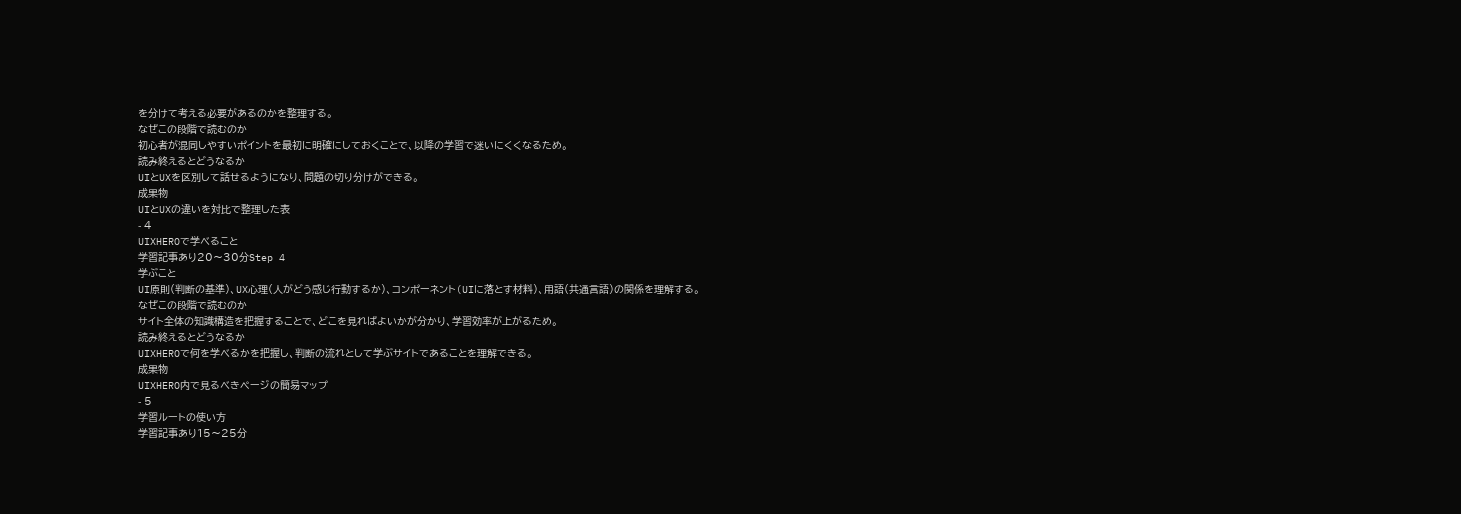を分けて考える必要があるのかを整理する。
なぜこの段階で読むのか
初心者が混同しやすいポイントを最初に明確にしておくことで、以降の学習で迷いにくくなるため。
読み終えるとどうなるか
UIとUXを区別して話せるようになり、問題の切り分けができる。
成果物
UIとUXの違いを対比で整理した表
- 4
UIXHEROで学べること
学習記事あり20〜30分Step 4
学ぶこと
UI原則(判断の基準)、UX心理(人がどう感じ行動するか)、コンポーネント(UIに落とす材料)、用語(共通言語)の関係を理解する。
なぜこの段階で読むのか
サイト全体の知識構造を把握することで、どこを見ればよいかが分かり、学習効率が上がるため。
読み終えるとどうなるか
UIXHEROで何を学べるかを把握し、判断の流れとして学ぶサイトであることを理解できる。
成果物
UIXHERO内で見るべきページの簡易マップ
- 5
学習ルートの使い方
学習記事あり15〜25分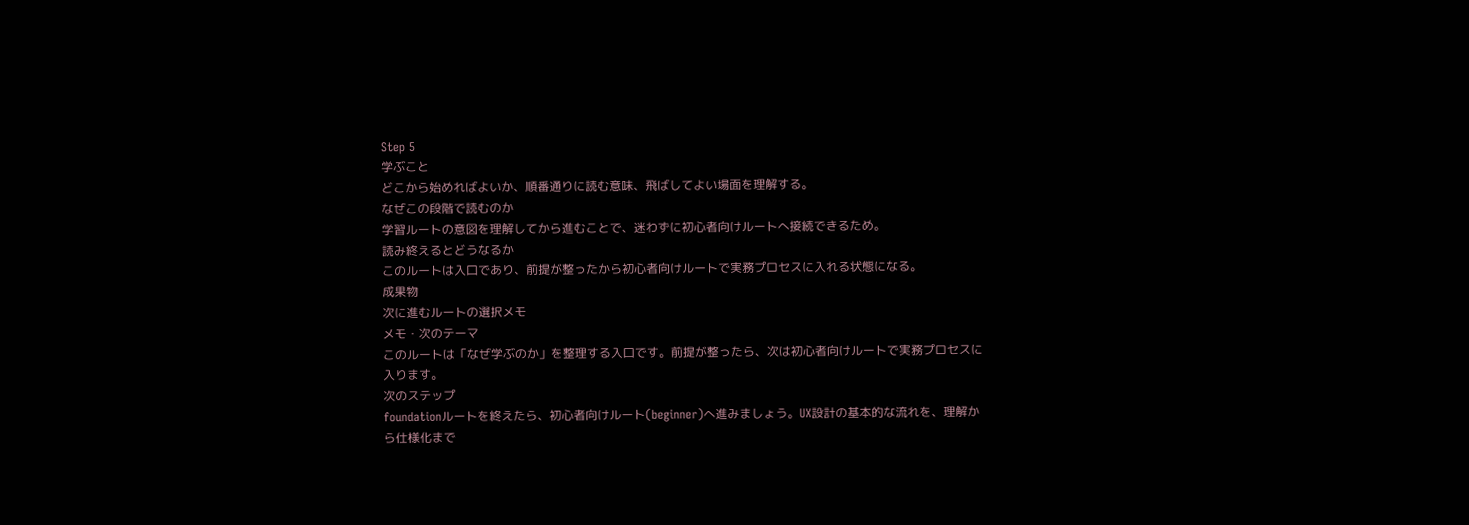Step 5
学ぶこと
どこから始めればよいか、順番通りに読む意味、飛ばしてよい場面を理解する。
なぜこの段階で読むのか
学習ルートの意図を理解してから進むことで、迷わずに初心者向けルートへ接続できるため。
読み終えるとどうなるか
このルートは入口であり、前提が整ったから初心者向けルートで実務プロセスに入れる状態になる。
成果物
次に進むルートの選択メモ
メモ・次のテーマ
このルートは「なぜ学ぶのか」を整理する入口です。前提が整ったら、次は初心者向けルートで実務プロセスに入ります。
次のステップ
foundationルートを終えたら、初心者向けルート(beginner)へ進みましょう。UX設計の基本的な流れを、理解から仕様化まで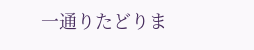一通りたどりま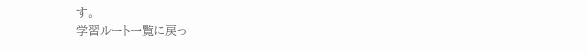す。
学習ルート一覧に戻っ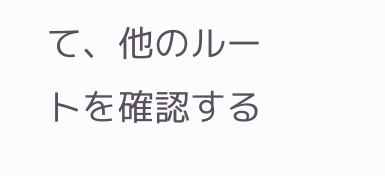て、他のルートを確認する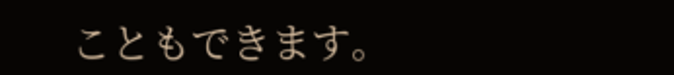こともできます。